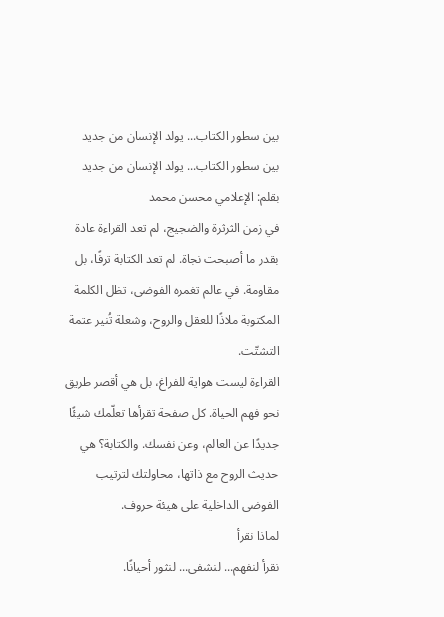بين سطور الكتاب... يولد الإنسان من جديد
بين سطور الكتاب... يولد الإنسان من جديد
بقلم: الإعلامي محسن محمد
في زمن الثرثرة والضجيج، لم تعد القراءة عادة بقدر ما أصبحت نجاة. لم تعد الكتابة ترفًا، بل مقاومة. في عالم تغمره الفوضى، تظل الكلمة المكتوبة ملاذًا للعقل والروح، وشعلة تُنير عتمة التشتّت.
القراءة ليست هواية للفراغ، بل هي أقصر طريق نحو فهم الحياة. كل صفحة تقرأها تعلّمك شيئًا جديدًا عن العالم، وعن نفسك. والكتابة؟ هي حديث الروح مع ذاتها، محاولتك لترتيب الفوضى الداخلية على هيئة حروف.
لماذا نقرأ
نقرأ لنفهم... لنشفى... لنثور أحيانًا.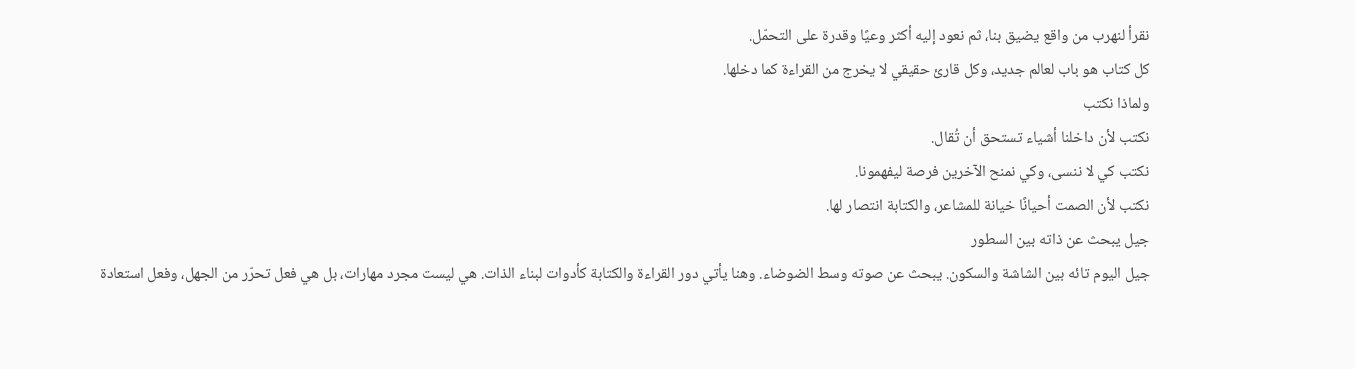نقرأ لنهرب من واقع يضيق بنا، ثم نعود إليه أكثر وعيًا وقدرة على التحمّل.
كل كتاب هو باب لعالم جديد، وكل قارئ حقيقي لا يخرج من القراءة كما دخلها.
ولماذا نكتب
نكتب لأن داخلنا أشياء تستحق أن تُقال.
نكتب كي لا ننسى، وكي نمنح الآخرين فرصة ليفهمونا.
نكتب لأن الصمت أحيانًا خيانة للمشاعر، والكتابة انتصار لها.
جيل يبحث عن ذاته بين السطور
جيل اليوم تائه بين الشاشة والسكون. يبحث عن صوته وسط الضوضاء. وهنا يأتي دور القراءة والكتابة كأدوات لبناء الذات. هي ليست مجرد مهارات، بل هي فعل تحرّر من الجهل، وفعل استعادة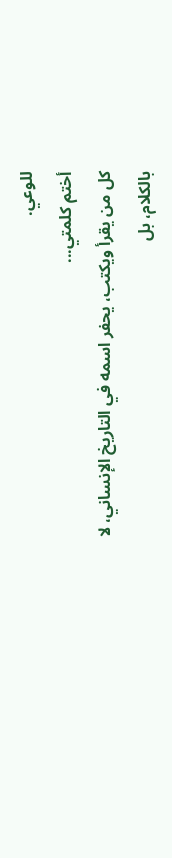للوعي.
أختم كلمتي...
كل من يقرأ ويكتب، يحفر اسمه في التاريخ الإنساني، لا بالكلام، بل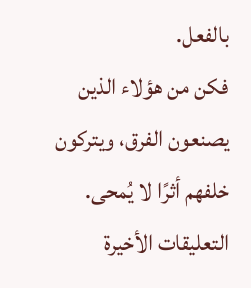بالفعل.
فكن من هؤلاء الذين يصنعون الفرق، ويتركون خلفهم أثرًا لا يُمحى.
التعليقات الأخيرة